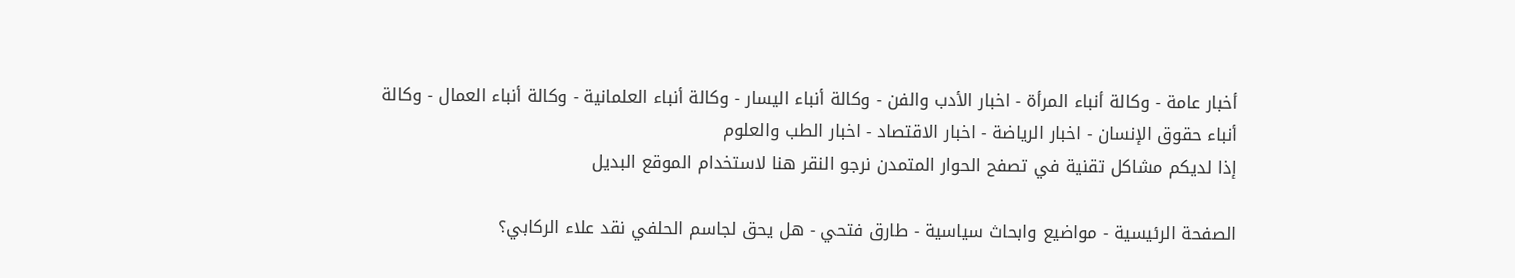أخبار عامة - وكالة أنباء المرأة - اخبار الأدب والفن - وكالة أنباء اليسار - وكالة أنباء العلمانية - وكالة أنباء العمال - وكالة أنباء حقوق الإنسان - اخبار الرياضة - اخبار الاقتصاد - اخبار الطب والعلوم
إذا لديكم مشاكل تقنية في تصفح الحوار المتمدن نرجو النقر هنا لاستخدام الموقع البديل

الصفحة الرئيسية - مواضيع وابحاث سياسية - طارق فتحي - هل يحق لجاسم الحلفي نقد علاء الركابي؟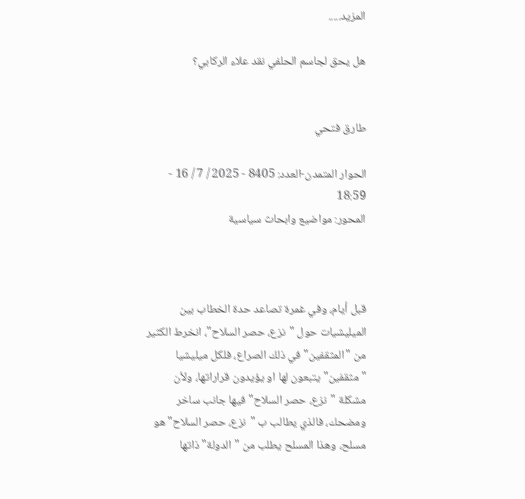المزيد.....

هل يحق لجاسم الحلفي نقد علاء الركابي؟


طارق فتحي

الحوار المتمدن-العدد: 8405 - 2025 / 7 / 16 - 18:59
المحور: مواضيع وابحاث سياسية



قبل أيام، وفي غمرة تصاعد حدة الخطاب بين الميليشيات حول "نزع، حصر السلاح"، انخرط الكثير من "المثقفين" في ذلك الصراع، فلكل ميليشيا "مثقفين" يتبعون لها او يؤيدون قراراتها، ولأن مشكلة "نزع، حصر السلاح" فيها جانب ساخر ومضحك، فالذي يطالب ب "نزع، حصر السلاح" هو مسلح، وهذا المسلح يطلب من "الدولة" ذاتها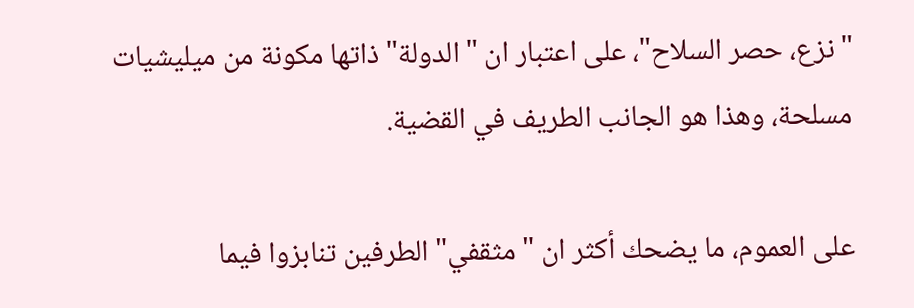"نزع، حصر السلاح"، على اعتبار ان "الدولة" ذاتها مكونة من ميليشيات مسلحة، وهذا هو الجانب الطريف في القضية.

على العموم، ما يضحك أكثر ان "مثقفي" الطرفين تنابزوا فيما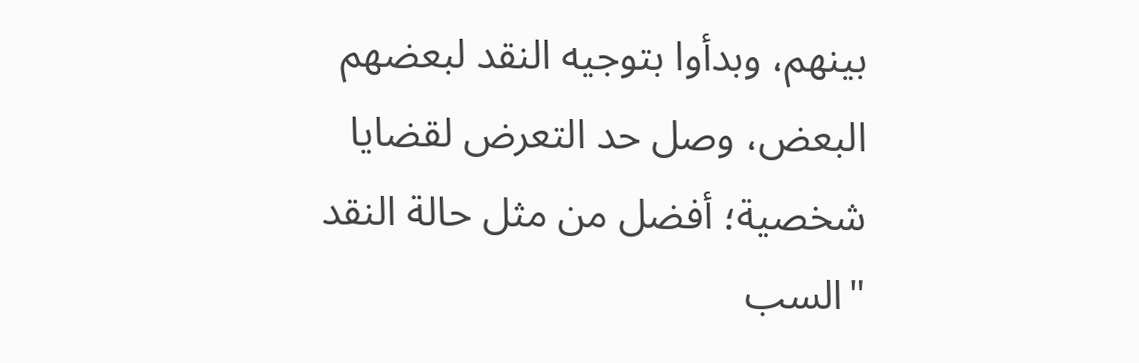بينهم، وبدأوا بتوجيه النقد لبعضهم البعض، وصل حد التعرض لقضايا شخصية؛ أفضل من مثل حالة النقد "السب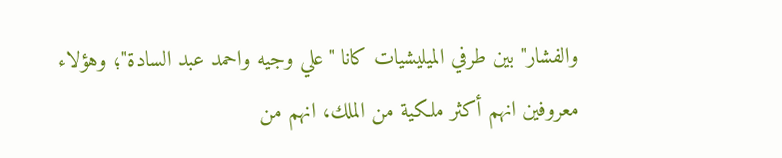والفشار" بين طرفي الميليشيات كانا "علي وجيه واحمد عبد السادة"؛ وهؤلاء معروفين انهم أكثر ملكية من الملك، انهم من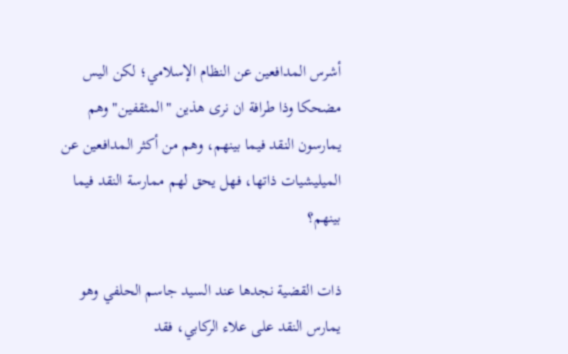أشرس المدافعين عن النظام الإسلامي؛ لكن اليس مضحكا وذا طرافة ان نرى هذين "المثقفين" وهم يمارسون النقد فيما بينهم، وهم من أكثر المدافعين عن الميليشيات ذاتها، فهل يحق لهم ممارسة النقد فيما بينهم؟

ذات القضية نجدها عند السيد جاسم الحلفي وهو يمارس النقد على علاء الركابي، فقد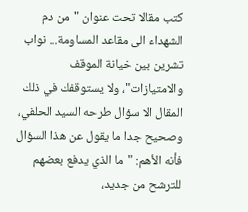كتب مقالا تحت عنوان "من دم الشهداء الى مقاعد المساومة... نواب تشرين بين خيانة الموقف والامتيازات"، ولا يستوقفك في ذلك المقال الا سؤال طرحه السيد الحلفي، وصحيح جدا ما يقول عن هذا السؤال فأنه الأهم: "ما الذي يدفع بعضهم للترشح من جديد،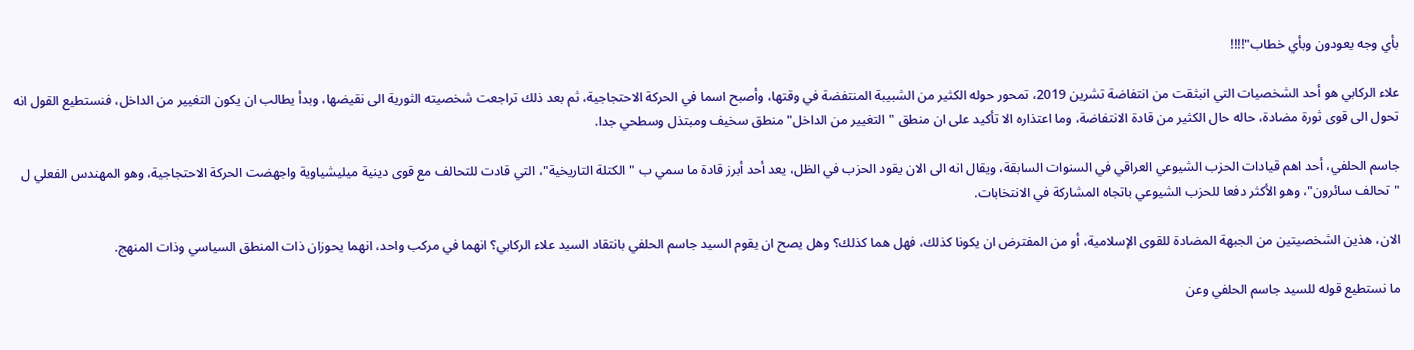بأي وجه يعودون وبأي خطاب"!!!!

علاء الركابي هو أحد الشخصيات التي انبثقت من انتفاضة تشرين 2019، تمحور حوله الكثير من الشبيبة المنتفضة في وقتها، وأصبح اسما في الحركة الاحتجاجية، ثم بعد ذلك تراجعت شخصيته الثورية الى نقيضها، وبدأ يطالب ان يكون التغيير من الداخل، فنستطيع القول انه تحول الى قوى ثورة مضادة، حاله حال الكثير من قادة الانتفاضة، وما اعتذاره الا تأكيد على ان منطق "التغيير من الداخل" منطق سخيف ومبتذل وسطحي جدا.

جاسم الحلفي، أحد اهم قيادات الحزب الشيوعي العراقي في السنوات السابقة، ويقال انه الى الان يقود الحزب في الظل، يعد أحد أبرز قادة ما سمي ب "الكتلة التاريخية"، التي قادت للتحالف مع قوى دينية ميليشياوية واجهضت الحركة الاحتجاجية، وهو المهندس الفعلي ل "تحالف سائرون"، وهو الأكثر دفعا للحزب الشيوعي باتجاه المشاركة في الانتخابات.

الان، هذين الشخصيتين من الجبهة المضادة للقوى الإسلامية، أو من المفترض ان يكونا كذلك، فهل هما كذلك؟ وهل يصح ان يقوم السيد جاسم الحلفي بانتقاد السيد علاء الركابي؟ انهما في مركب واحد، انهما يحوزان ذات المنطق السياسي وذات المنهج.

ما نستطيع قوله للسيد جاسم الحلفي وعن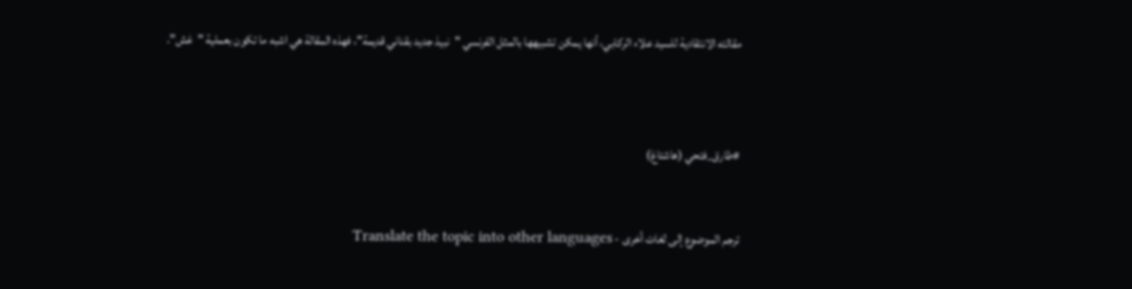مقالته الانتقادية للسيد علاء الركابي، أنها يمكن تشبيهها بالمثل الفرنسي "نبيذ جديد بقناني قديمة"، فهذه المقالة هي اشبه ما تكون بعملية "غش".



#طارق_فتحي (هاشتاغ)


ترجم الموضوع إلى لغات أخرى - Translate the topic into other languages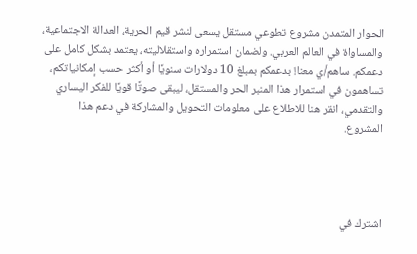الحوار المتمدن مشروع تطوعي مستقل يسعى لنشر قيم الحرية، العدالة الاجتماعية، والمساواة في العالم العربي. ولضمان استمراره واستقلاليته، يعتمد بشكل كامل على دعمكم. ساهم/ي معنا! بدعمكم بمبلغ 10 دولارات سنويًا أو أكثر حسب إمكانياتكم، تساهمون في استمرار هذا المنبر الحر والمستقل، ليبقى صوتًا قويًا للفكر اليساري والتقدمي، انقر هنا للاطلاع على معلومات التحويل والمشاركة في دعم هذا المشروع.




اشترك في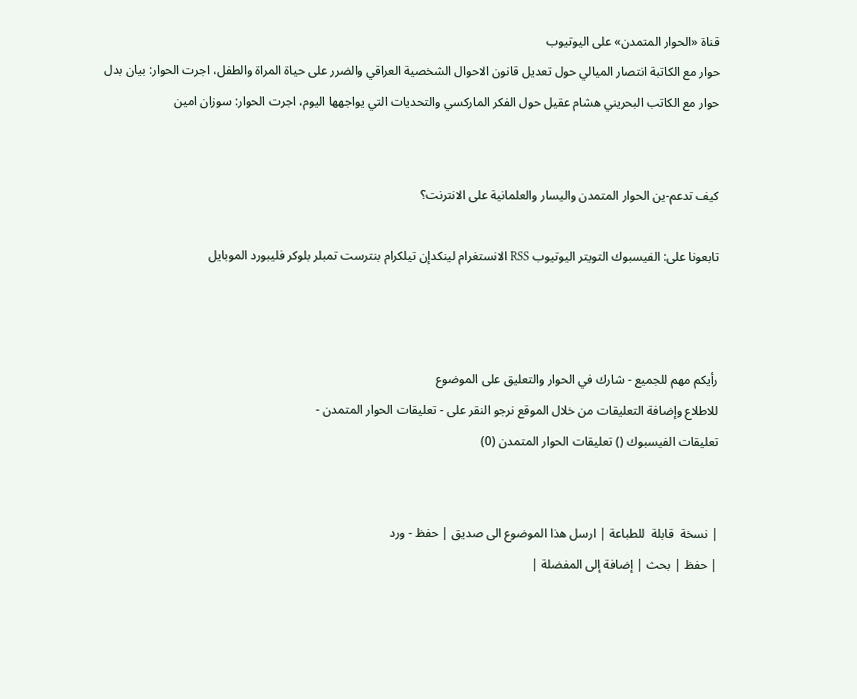قناة «الحوار المتمدن» على اليوتيوب
حوار مع الكاتبة انتصار الميالي حول تعديل قانون الاحوال الشخصية العراقي والضرر على حياة المراة والطفل، اجرت الحوار: بيان بدل
حوار مع الكاتب البحريني هشام عقيل حول الفكر الماركسي والتحديات التي يواجهها اليوم، اجرت الحوار: سوزان امين


كيف تدعم-ين الحوار المتمدن واليسار والعلمانية على الانترنت؟

تابعونا على: الفيسبوك التويتر اليوتيوب RSS الانستغرام لينكدإن تيلكرام بنترست تمبلر بلوكر فليبورد الموبايل



رأيكم مهم للجميع - شارك في الحوار والتعليق على الموضوع
للاطلاع وإضافة التعليقات من خلال الموقع نرجو النقر على - تعليقات الحوار المتمدن -
تعليقات الفيسبوك () تعليقات الحوار المتمدن (0)


| نسخة  قابلة  للطباعة | ارسل هذا الموضوع الى صديق | حفظ - ورد
| حفظ | بحث | إضافة إلى المفضلة |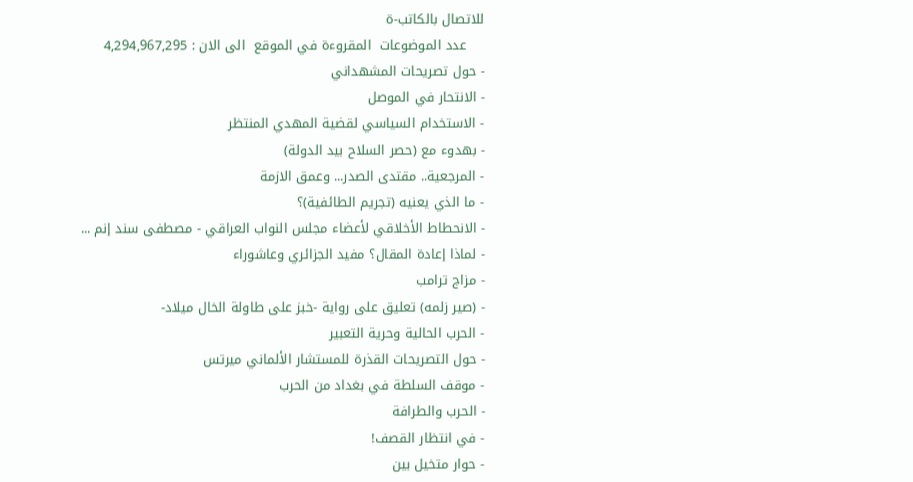للاتصال بالكاتب-ة
    عدد الموضوعات  المقروءة في الموقع  الى الان : 4,294,967,295
- حول تصريحات المشهداني
- الانتحار في الموصل
- الاستخدام السياسي لقضية المهدي المنتظر
- بهدوء مع (حصر السلاح بيد الدولة)
- المرجعية.. مقتدى الصدر... وعمق الازمة
- ما الذي يعنيه (تجريم الطائفية)؟
- الانحطاط الأخلاقي لأعضاء مجلس النواب العراقي - مصطفى سند إنم ...
- لماذا إعادة المقال؟ مفيد الجزائري وعاشوراء
- مزاج ترامب
- (صير زلمه) تعليق على رواية -خبز على طاولة الخال ميلاد-
- الحرب الحالية وحرية التعبير
- حول التصريحات القذرة للمستشار الألماني ميرتس
- موقف السلطة في بغداد من الحرب
- الحرب والطرافة
- في انتظار القصف!
- حوار متخيل بين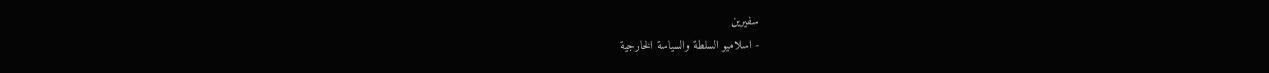سفيرين
- اسلاميو السلطة والسياسة الخارجية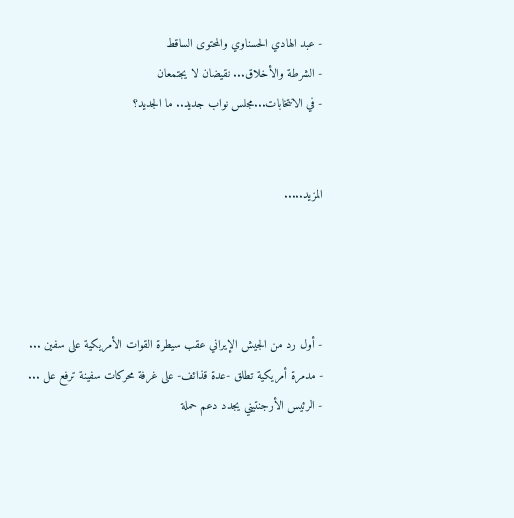- عبد الهادي الحسناوي والمحتوى الساقط
- الشرطة والأخلاق... نقيضان لا يجتمعان
- في الانتخابات...مجلس نواب جديد.. ما الجديد؟


المزيد.....




- أول رد من الجيش الإيراني عقب سيطرة القوات الأمريكية على سفين ...
- مدمرة أمريكية تطلق -عدة قذائف- على غرفة محركات سفينة ترفع عل ...
- الرئيس الأرجنتيني يجدد دعم حملة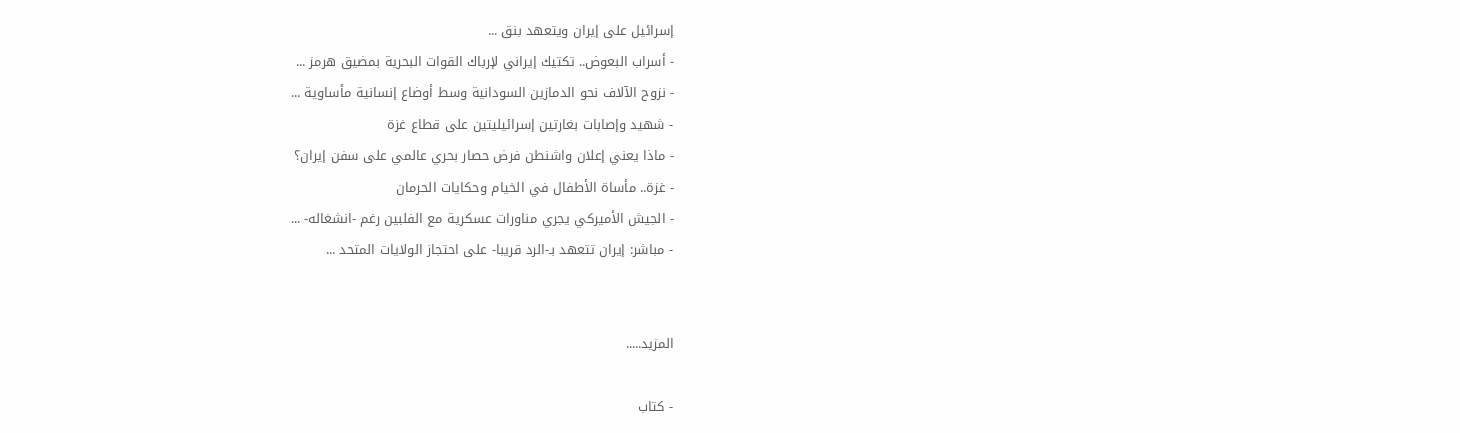إسرائيل على إيران ويتعهد بنق ...
- أسراب البعوض.. تكتيك إيراني لإرباك القوات البحرية بمضيق هرمز ...
- نزوح الآلاف نحو الدمازين السودانية وسط أوضاع إنسانية مأساوية ...
- شهيد وإصابات بغارتين إسرائيليتين على قطاع غزة
- ماذا يعني إعلان واشنطن فرض حصار بحري عالمي على سفن إيران؟
- غزة.. مأساة الأطفال في الخيام وحكايات الحرمان
- الجيش الأميركي يجري مناورات عسكرية مع الفلبين رغم -انشغاله- ...
- مباشر: إيران تتعهد بـ-الرد قريبا- على احتجاز الولايات المتحد ...


المزيد.....

- كتاب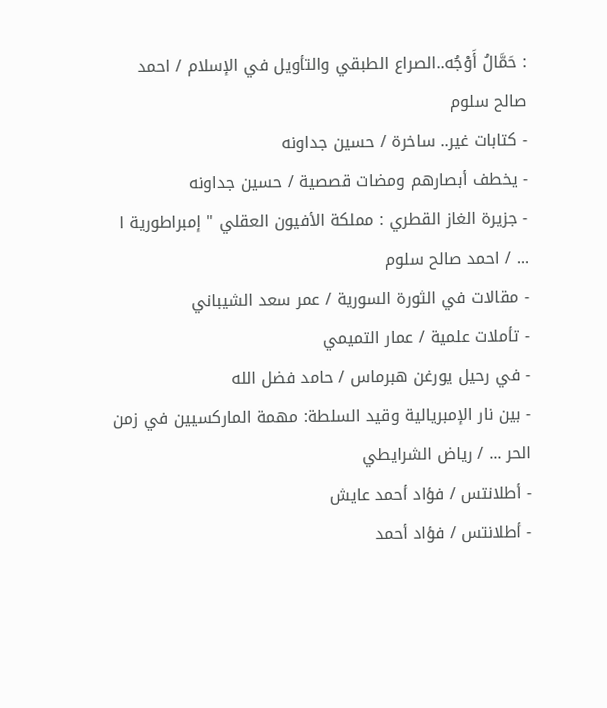: حَمَّالُ أَوْجُه..الصراع الطبقي والتأويل في الإسلام / احمد صالح سلوم
- كتابات غير.. ساخرة / حسين جداونه
- يخطف أبصارهم ومضات قصصية / حسين جداونه
- جزيرة الغاز القطري : مملكة الأفيون العقلي " إمبراطورية ا ... / احمد صالح سلوم
- مقالات في الثورة السورية / عمر سعد الشيباني
- تأملات علمية / عمار التميمي
- في رحيل يورغن هبرماس / حامد فضل الله
- بين نار الإمبريالية وقيد السلطة: مهمة الماركسيين في زمن الحر ... / رياض الشرايطي
- أطلانتس / فؤاد أحمد عايش
- أطلانتس / فؤاد أحمد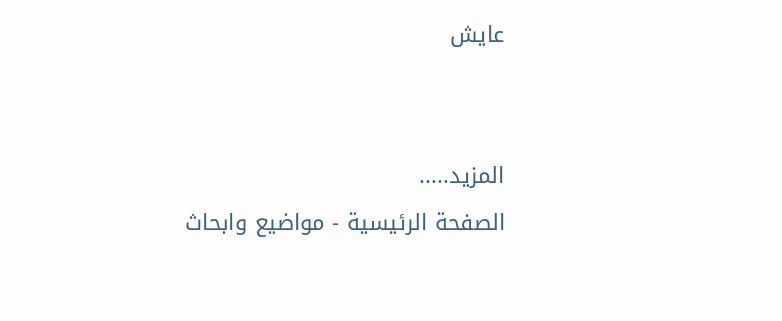عايش


المزيد.....
الصفحة الرئيسية - مواضيع وابحاث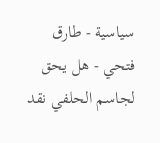سياسية - طارق فتحي - هل يحق لجاسم الحلفي نقد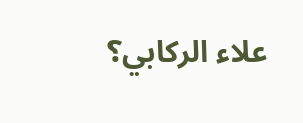علاء الركابي؟